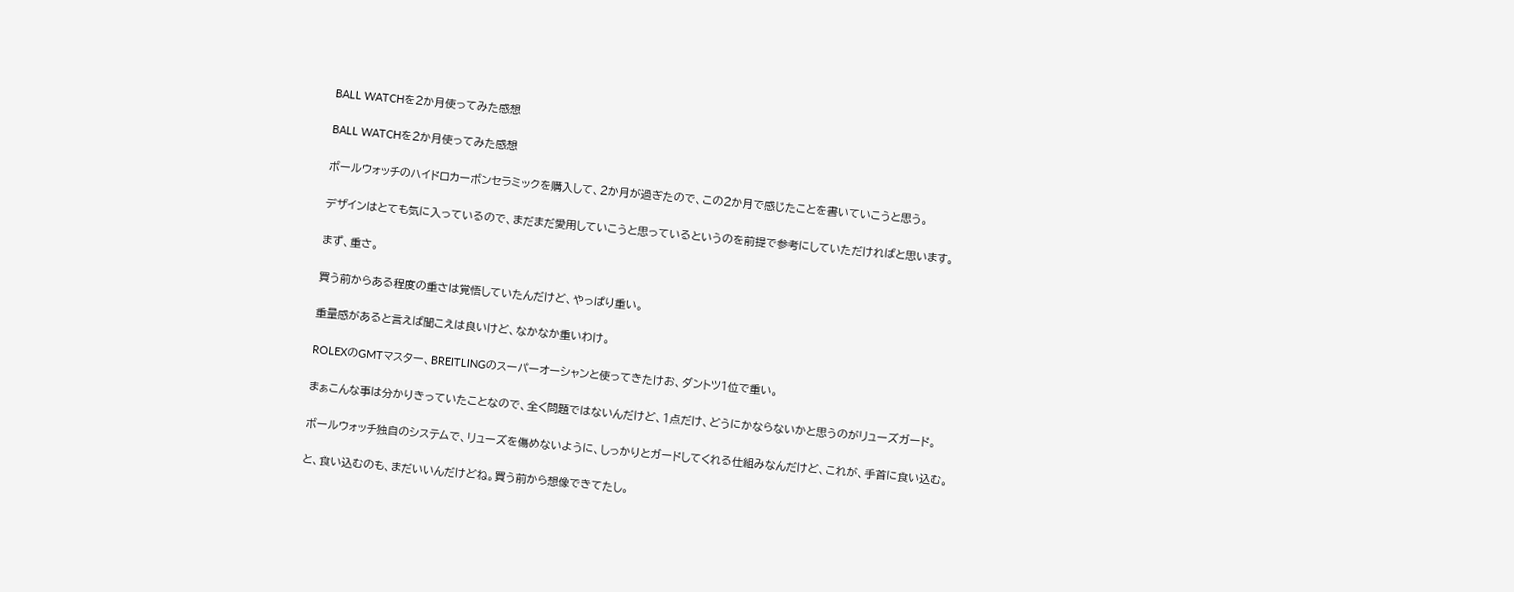BALL WATCHを2か月使ってみた感想

BALL WATCHを2か月使ってみた感想

ボールウォッチのハイドロカーボンセラミックを購入して、2か月が過ぎたので、この2か月で感じたことを書いていこうと思う。

デザインはとても気に入っているので、まだまだ愛用していこうと思っているというのを前提で参考にしていただければと思います。

まず、重さ。

買う前からある程度の重さは覚悟していたんだけど、やっぱり重い。

重量感があると言えば聞こえは良いけど、なかなか重いわけ。

ROLEXのGMTマスター、BREITLINGのスーパーオーシャンと使ってきたけお、ダントツ1位で重い。

まぁこんな事は分かりきっていたことなので、全く問題ではないんだけど、1点だけ、どうにかならないかと思うのがリューズガード。

ボールウォッチ独自のシステムで、リューズを傷めないように、しっかりとガードしてくれる仕組みなんだけど、これが、手首に食い込む。

と、食い込むのも、まだいいんだけどね。買う前から想像できてたし。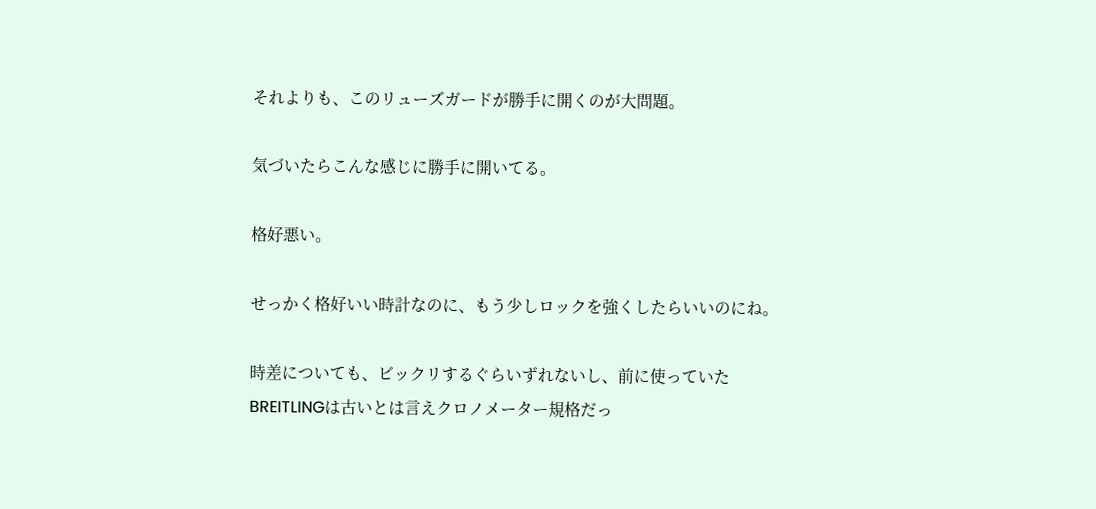それよりも、このリューズガードが勝手に開くのが大問題。

気づいたらこんな感じに勝手に開いてる。

格好悪い。

せっかく格好いい時計なのに、もう少しロックを強くしたらいいのにね。

時差についても、ビックリするぐらいずれないし、前に使っていたBREITLINGは古いとは言えクロノメーター規格だっ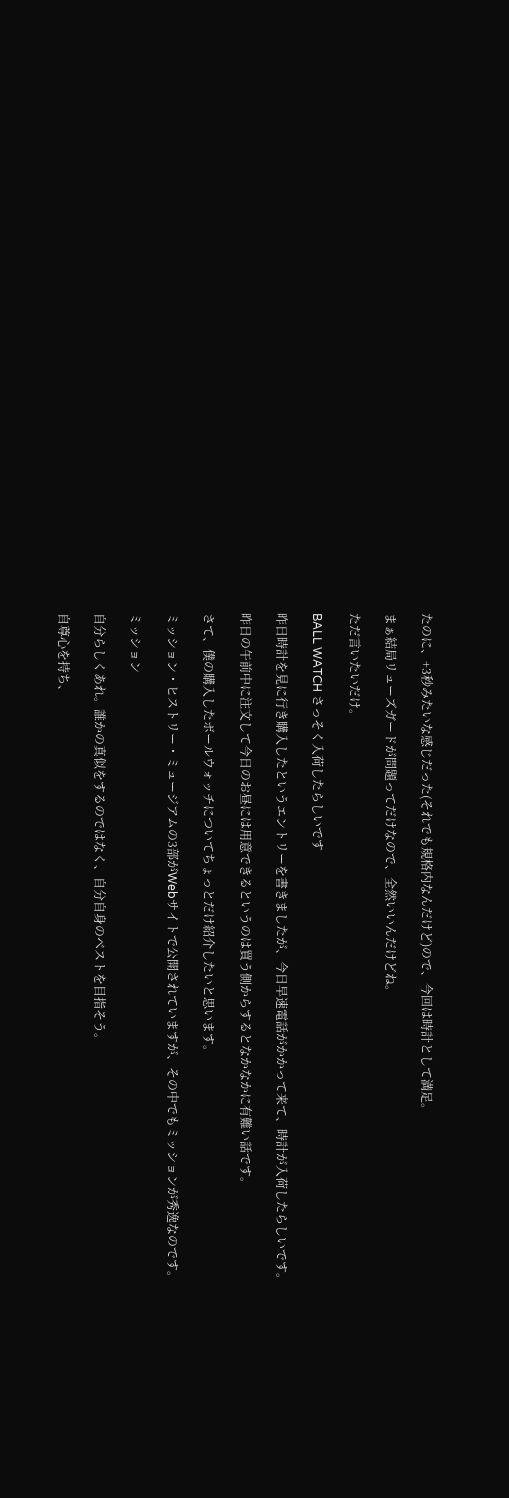たのに、+3秒みたいな感じだった(それでも規格内なんだけど)ので、今回は時計として満足。

まぁ結局リューズガードが問題ってだけなので、全然いいんだけどね。

ただ言いたいだけ。

BALL WATCH さっそく入荷したらしいです

昨日時計を見に行き購入したというエントリーを書きましたが、今日早速電話がかかって来て、時計が入荷したらしいです。

昨日の午前中に注文して今日のお昼には用意できるというのは買う側からするとなかなかに有難い話です。

さて、僕の購入したボールウォッチについてちょっとだけ紹介したいと思います。

ミッション・ヒストリー・ミュージアムの3部がWebサイトで公開されていますが、その中でもミッションが秀逸なのです。

ミッション

自分らしくあれ。誰かの真似をするのではなく、自分自身のベストを目指そう。

自尊心を持ち、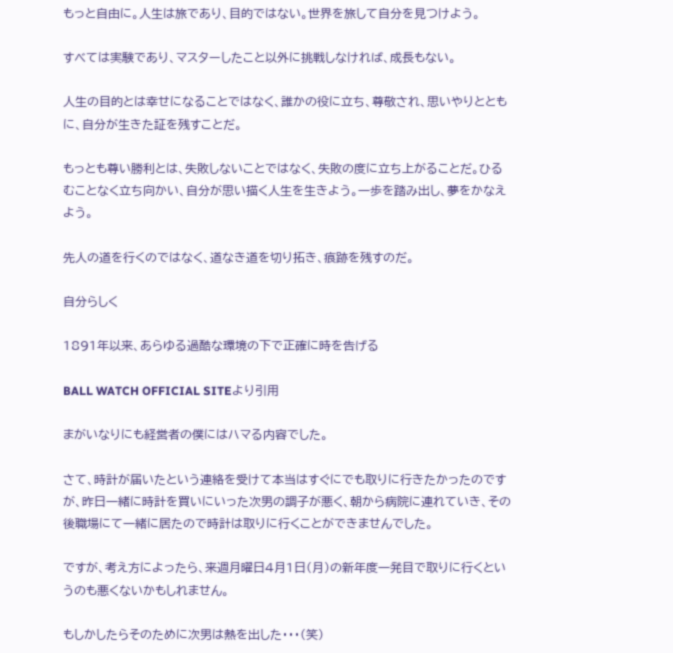もっと自由に。人生は旅であり、目的ではない。世界を旅して自分を見つけよう。

すべては実験であり、マスターしたこと以外に挑戦しなければ、成長もない。

人生の目的とは幸せになることではなく、誰かの役に立ち、尊敬され、思いやりとともに、自分が生きた証を残すことだ。

もっとも尊い勝利とは、失敗しないことではなく、失敗の度に立ち上がることだ。ひるむことなく立ち向かい、自分が思い描く人生を生きよう。一歩を踏み出し、夢をかなえよう。

先人の道を行くのではなく、道なき道を切り拓き、痕跡を残すのだ。

自分らしく

1891年以来、あらゆる過酷な環境の下で正確に時を告げる

BALL WATCH OFFICIAL SITEより引用

まがいなりにも経営者の僕にはハマる内容でした。

さて、時計が届いたという連絡を受けて本当はすぐにでも取りに行きたかったのですが、昨日一緒に時計を買いにいった次男の調子が悪く、朝から病院に連れていき、その後職場にて一緒に居たので時計は取りに行くことができませんでした。

ですが、考え方によったら、来週月曜日4月1日(月)の新年度一発目で取りに行くというのも悪くないかもしれません。

もしかしたらそのために次男は熱を出した・・・(笑)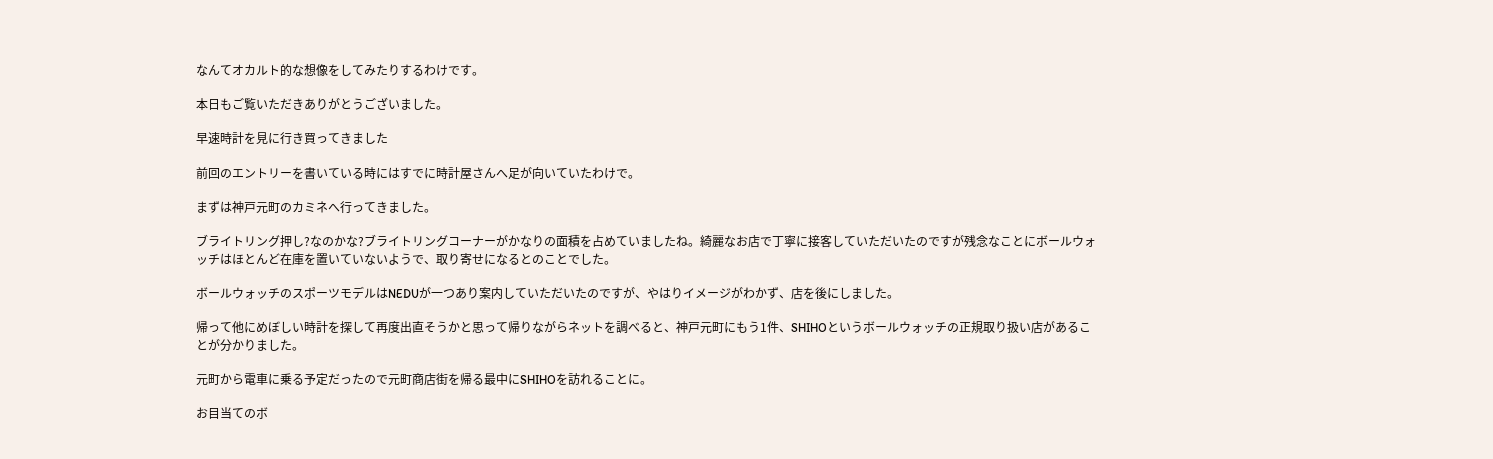なんてオカルト的な想像をしてみたりするわけです。

本日もご覧いただきありがとうございました。

早速時計を見に行き買ってきました

前回のエントリーを書いている時にはすでに時計屋さんへ足が向いていたわけで。

まずは神戸元町のカミネへ行ってきました。

ブライトリング押し?なのかな?ブライトリングコーナーがかなりの面積を占めていましたね。綺麗なお店で丁寧に接客していただいたのですが残念なことにボールウォッチはほとんど在庫を置いていないようで、取り寄せになるとのことでした。

ボールウォッチのスポーツモデルはNEDUが一つあり案内していただいたのですが、やはりイメージがわかず、店を後にしました。

帰って他にめぼしい時計を探して再度出直そうかと思って帰りながらネットを調べると、神戸元町にもう1件、SHIHOというボールウォッチの正規取り扱い店があることが分かりました。

元町から電車に乗る予定だったので元町商店街を帰る最中にSHIHOを訪れることに。

お目当てのボ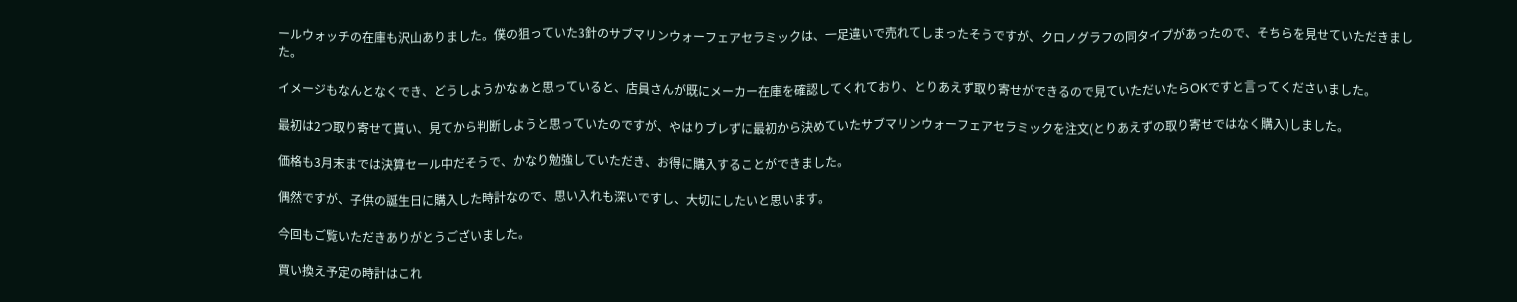ールウォッチの在庫も沢山ありました。僕の狙っていた3針のサブマリンウォーフェアセラミックは、一足違いで売れてしまったそうですが、クロノグラフの同タイプがあったので、そちらを見せていただきました。

イメージもなんとなくでき、どうしようかなぁと思っていると、店員さんが既にメーカー在庫を確認してくれており、とりあえず取り寄せができるので見ていただいたらOKですと言ってくださいました。

最初は2つ取り寄せて貰い、見てから判断しようと思っていたのですが、やはりブレずに最初から決めていたサブマリンウォーフェアセラミックを注文(とりあえずの取り寄せではなく購入)しました。

価格も3月末までは決算セール中だそうで、かなり勉強していただき、お得に購入することができました。

偶然ですが、子供の誕生日に購入した時計なので、思い入れも深いですし、大切にしたいと思います。

今回もご覧いただきありがとうございました。

買い換え予定の時計はこれ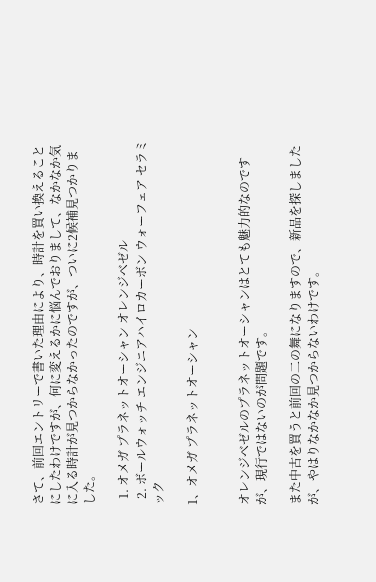さて、前回エントリーで書いた理由により、時計を買い換えることにしたわけですが、何に変えるかに悩んでおりまして、なかなか気に入る時計が見つからなかったのですが、ついに2候補見つかりました。

  1. オメガ プラネットオーシャン オレンジベゼル
  2. ボールウォッチ エンジニアハイロカーボン ウォーフェア セラミック

1、オメガ プラネットオーシャン


オレンジベゼルのプラネットオーシャンはとても魅力的なのですが、現行ではないのが問題です。

また中古を買うと前回の二の舞になりますので、新品を探しましたが、やはりなかなか見つからないわけです。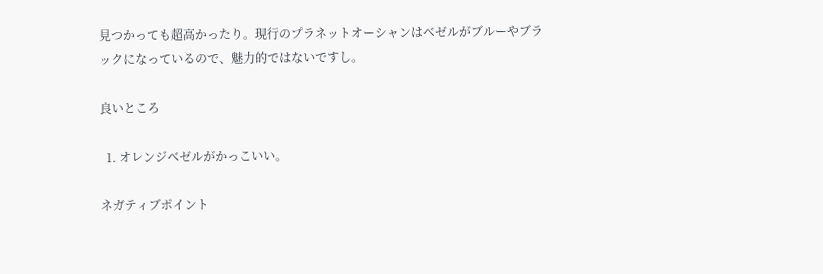見つかっても超高かったり。現行のプラネットオーシャンはベゼルがブルーやブラックになっているので、魅力的ではないですし。

良いところ

  1. オレンジベゼルがかっこいい。

ネガティブポイント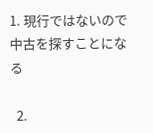1. 現行ではないので中古を探すことになる

  2.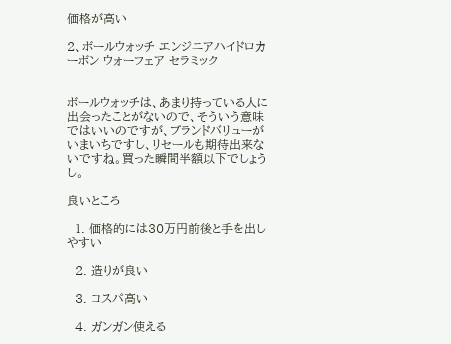価格が高い

2、ボールウォッチ エンジニアハイドロカーボン ウォーフェア セラミック


ボールウォッチは、あまり持っている人に出会ったことがないので、そういう意味ではいいのですが、ブランドバリューがいまいちですし、リセールも期待出来ないですね。買った瞬間半額以下でしょうし。

良いところ

  1. 価格的には30万円前後と手を出しやすい

  2. 造りが良い

  3. コスパ高い

  4. ガンガン使える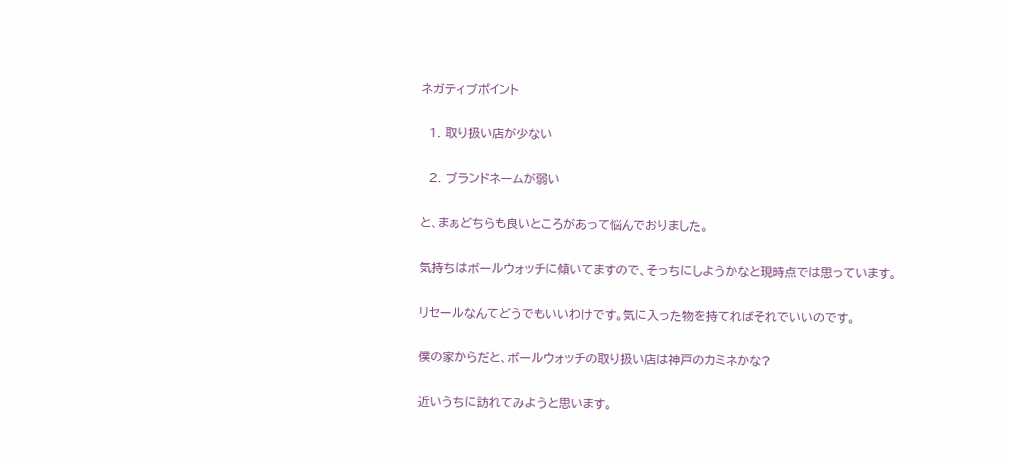ネガティブポイント

  1. 取り扱い店が少ない

  2. ブランドネームが弱い

と、まぁどちらも良いところがあって悩んでおりました。

気持ちはボールウォッチに傾いてますので、そっちにしようかなと現時点では思っています。

リセールなんてどうでもいいわけです。気に入った物を持てればそれでいいのです。

僕の家からだと、ボールウォッチの取り扱い店は神戸のカミネかな?

近いうちに訪れてみようと思います。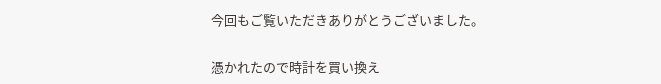今回もご覧いただきありがとうございました。

憑かれたので時計を買い換え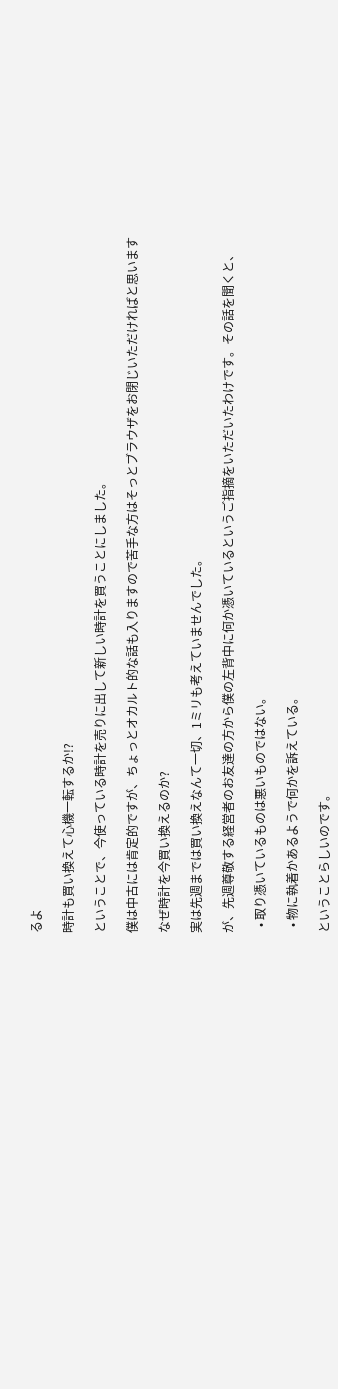るよ

時計も買い換えて心機一転するか!?

ということで、今使っている時計を売りに出して新しい時計を買うことにしました。

僕は中古には肯定的ですが、ちょっとオカルト的な話も入りますので苦手な方はそっとブラウザをお閉じいただければと思います

なぜ時計を今買い換えるのか?

実は先週までは買い換えなんて一切、1ミリも考えていませんでした。

が、先週尊敬する経営者のお友達の方から僕の左背中に何か憑いているというご指摘をいただいたわけです。その話を聞くと、

  • 取り憑いているものは悪いものではない。

  • 物に執着かあるようで何かを訴えている。

ということらしいのです。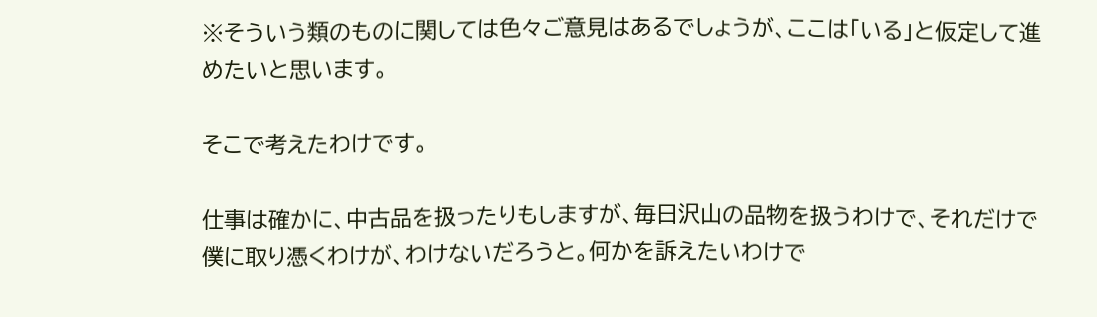※そういう類のものに関しては色々ご意見はあるでしょうが、ここは「いる」と仮定して進めたいと思います。

そこで考えたわけです。

仕事は確かに、中古品を扱ったりもしますが、毎日沢山の品物を扱うわけで、それだけで僕に取り憑くわけが、わけないだろうと。何かを訴えたいわけで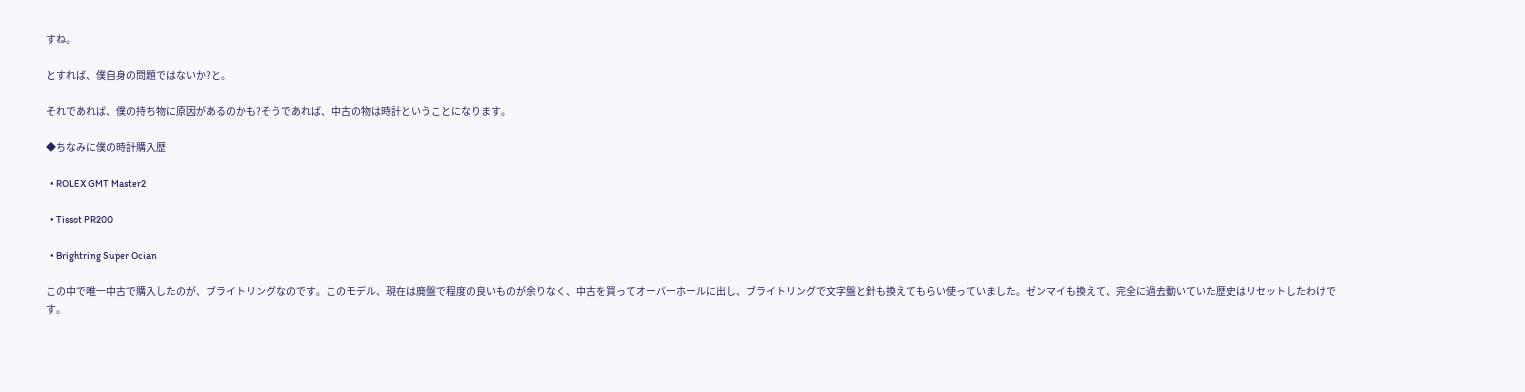すね。

とすれば、僕自身の問題ではないか?と。

それであれば、僕の持ち物に原因があるのかも?そうであれば、中古の物は時計ということになります。

◆ちなみに僕の時計購入歴

  • ROLEX GMT Master2

  • Tissot PR200

  • Brightring Super Ocian

この中で唯一中古で購入したのが、ブライトリングなのです。このモデル、現在は廃盤で程度の良いものが余りなく、中古を買ってオーバーホールに出し、ブライトリングで文字盤と針も換えてもらい使っていました。ゼンマイも換えて、完全に過去動いていた歴史はリセットしたわけです。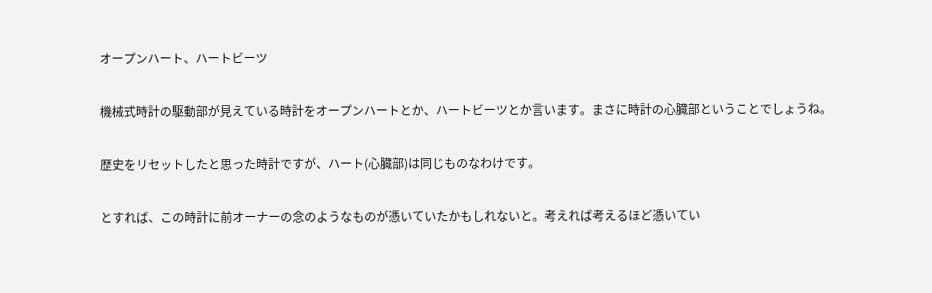オープンハート、ハートビーツ

機械式時計の駆動部が見えている時計をオープンハートとか、ハートビーツとか言います。まさに時計の心臓部ということでしょうね。

歴史をリセットしたと思った時計ですが、ハート(心臓部)は同じものなわけです。

とすれば、この時計に前オーナーの念のようなものが憑いていたかもしれないと。考えれば考えるほど憑いてい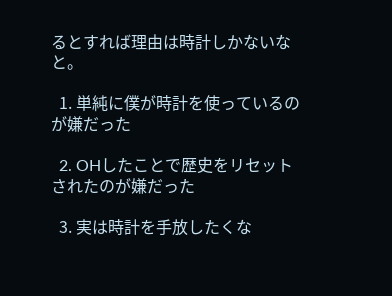るとすれば理由は時計しかないなと。

  1. 単純に僕が時計を使っているのが嫌だった

  2. OHしたことで歴史をリセットされたのが嫌だった

  3. 実は時計を手放したくな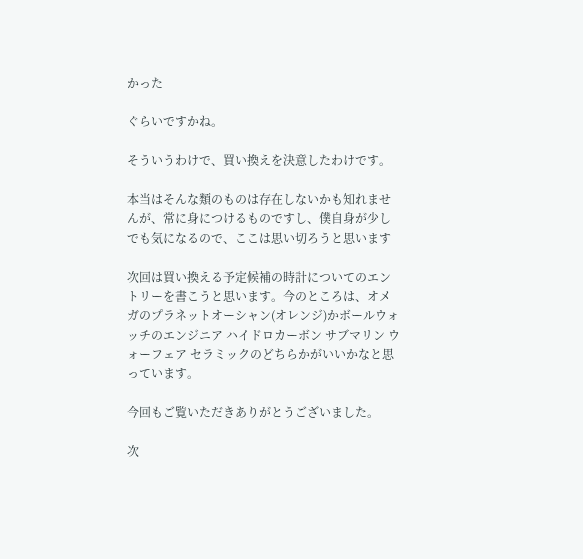かった

ぐらいですかね。

そういうわけで、買い換えを決意したわけです。

本当はそんな類のものは存在しないかも知れませんが、常に身につけるものですし、僕自身が少しでも気になるので、ここは思い切ろうと思います

次回は買い換える予定候補の時計についてのエントリーを書こうと思います。今のところは、オメガのプラネットオーシャン(オレンジ)かボールウォッチのエンジニア ハイドロカーボン サブマリン ウォーフェア セラミックのどちらかがいいかなと思っています。

今回もご覧いただきありがとうございました。

次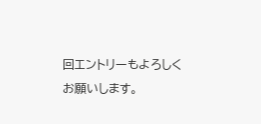回エントリーもよろしくお願いします。